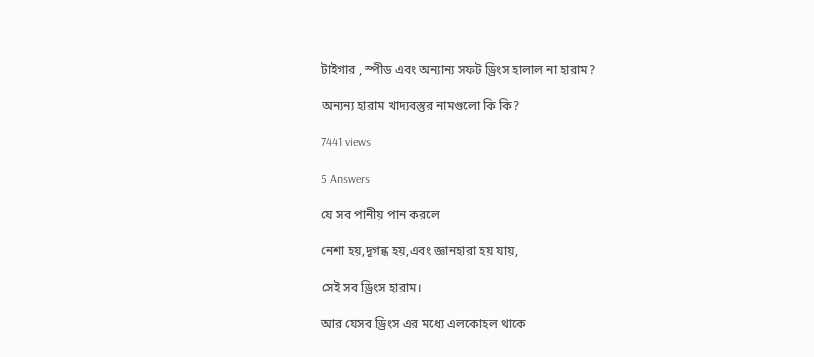টাইগার , স্পীড এবং অন্যান্য সফট ড্রিংস হালাল না হারাম?

অন্যন্য হারাম খাদ্যবস্তুর নামগুলো কি কি?

7441 views

5 Answers

যে সব পানীয় পান করলে

নেশা হয়,দূগন্ধ হয়,এবং জ্ঞানহারা হয় যায়,

সেই সব ড্রিংস হারাম।

আর যেসব ড্রিংস এর মধ্যে এলকোহল থাকে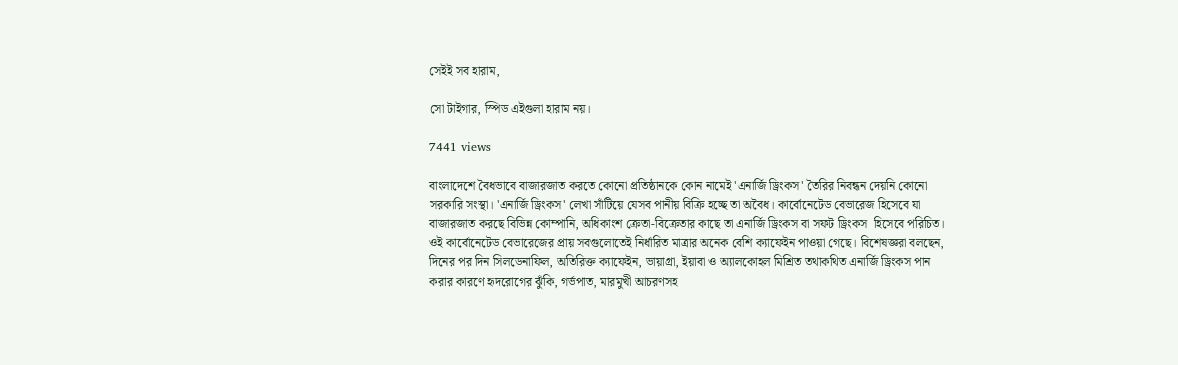সেইই সব হারাম,

সো টাইগার, স্পিড এইগুলা হারাম নয়।

7441 views

বাংলাদেশে বৈধভাবে বাজারজাত করতে কোনো প্রতিষ্ঠানকে কোন নামেই 'এনার্জি ড্রিংকস' তৈরির নিবন্ধন দেয়নি কোনো সরকারি সংস্থা। 'এনার্জি ড্রিংকস' লেখা সাঁটিয়ে যেসব পানীয় বিক্রি হচ্ছে তা অবৈধ। কার্বোনেটেড বেভারেজ হিসেবে যা বাজারজাত করছে বিভিন্ন কোম্পানি, অধিকাংশ ক্রেতা-বিক্রেতার কাছে তা এনার্জি ড্রিংকস বা সফট ড্রিংকস  হিসেবে পরিচিত। ওই কার্বোনেটেড বেভারেজের প্রায় সবগুলোতেই নির্ধারিত মাত্রার অনেক বেশি ক্যাফেইন পাওয়া গেছে। বিশেষজ্ঞরা বলছেন, দিনের পর দিন সিলডেনাফিল, অতিরিক্ত ক্যাফেইন, ভায়াগ্রা, ইয়াবা ও অ্যালকোহল মিশ্রিত তথাকথিত এনার্জি ড্রিংকস পান করার কারণে হৃদরোগের ঝুঁকি, গর্ভপাত, মারমুখী আচরণসহ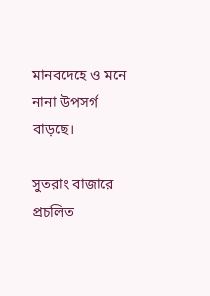মানবদেহে ও মনে নানা উপসর্গ বাড়ছে।

সুতরাং বাজারে প্রচলিত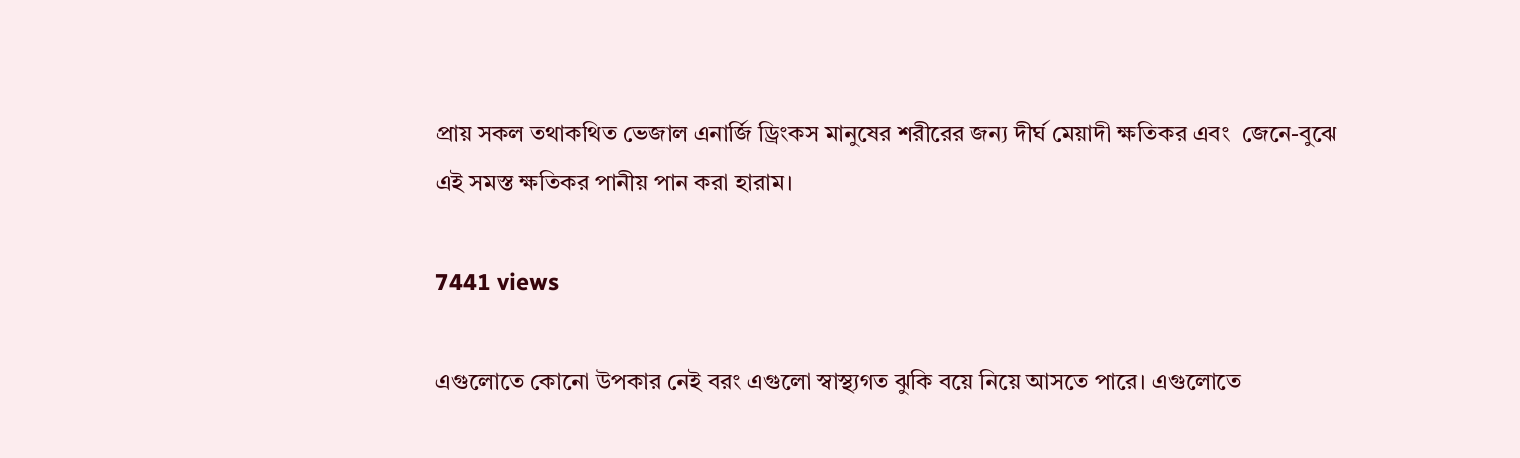প্রায় সকল তথাকথিত ভেজাল এনার্জি ড্রিংকস মানুষের শরীরের জন্য দীর্ঘ মেয়াদী ক্ষতিকর এবং  জেনে-বুঝে এই সমস্ত ক্ষতিকর পানীয় পান করা হারাম।

7441 views

এগুলোতে কোনো উপকার নেই বরং এগুলো স্বাস্থ্যগত ঝুকি বয়ে নিয়ে আসতে পারে। এগুলোতে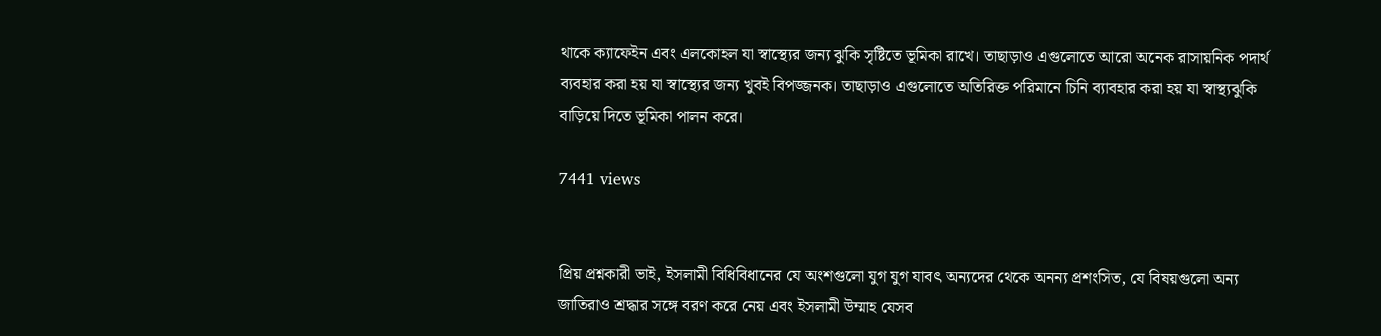থাকে ক্যাফেইন এবং এলকোহল যা স্বাস্থ্যের জন্য ঝুকি সৃষ্টিতে ভূমিকা রাখে। তাছাড়াও এগুলোতে আরো অনেক রাসায়নিক পদার্থ ব্যবহার করা হয় যা স্বাস্থ্যের জন্য খুবই বিপজ্জনক। তাছাড়াও এগুলোতে অতিরিক্ত পরিমানে চিনি ব্যাবহার করা হয় যা স্বাস্থ্যঝুকি বাড়িয়ে দিতে ভূমিকা পালন করে।

7441 views


প্রিয় প্রশ্নকারী ভাই, ইসলামী বিধিবিধানের যে অংশগুলো যুগ যুগ যাবৎ অন্যদের থেকে অনন্য প্রশংসিত, যে বিষয়গুলো অন্য জাতিরাও শ্রদ্ধার সঙ্গে বরণ করে নেয় এবং ইসলামী উম্মাহ যেসব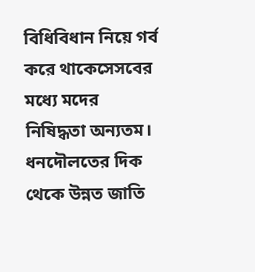বিধিবিধান নিয়ে গর্ব করে থাকেসেসবের মধ্যে মদের নিষিদ্ধতা অন্যতম। ধনদৌলতের দিক থেকে উন্নত জাতি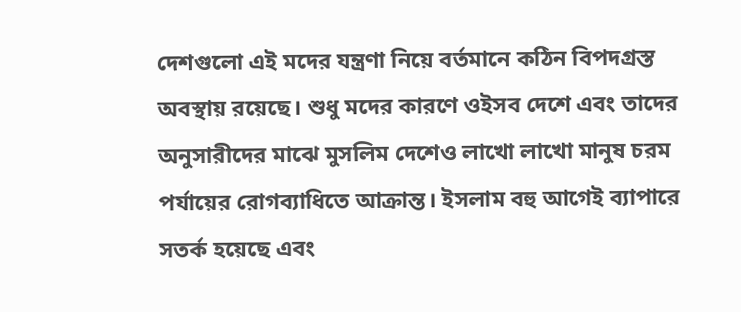দেশগুলো এই মদের যন্ত্রণা নিয়ে বর্তমানে কঠিন বিপদগ্রস্ত অবস্থায় রয়েছে। শুধু মদের কারণে ওইসব দেশে এবং তাদের অনুসারীদের মাঝে মুসলিম দেশেও লাখো লাখো মানুষ চরম পর্যায়ের রোগব্যাধিতে আক্রান্ত। ইসলাম বহু আগেই ব্যাপারে সতর্ক হয়েছে এবং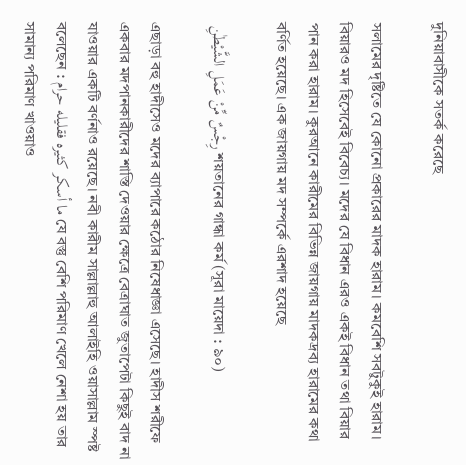দুনিয়াবাসীকে সতর্ক করেছে

সলামের দৃষ্টিতে যে কোনো প্রকারের মাদক হারাম। কমবেশি সবটুকুই হারাম। বিয়ারও মদ হিসেবেই বিবেচ্য। মদের যে বিধান এরও একই বিধান তথা বিয়ার পান করা হারাম। কুরআনে কারীমের বিভিন্ন জায়গায় মাদকদ্রব্য হারামের কথা বর্ণিত হয়েছে। এক জায়গায় মদ সম্পর্কে এরশাদ হয়েছে

 رِجْسٌ مِّنْ عَمَلِ الشَّیْطٰنِ শয়তানের গান্ধা কর্ম (সূরা মায়েদা : ৯০)

এছাড়া বহু হাদীসেও মদের ব্যাপারে কঠোর নিষেধাজ্ঞা এসেছে। হাদীস শরীফে একবার মদপানকারীদের শাস্তি দেওয়ার ক্ষেত্রে বেত্রাঘাত জুতাপেটা কিছুই বাদ না যাওয়ার একটি বর্ণনাও রয়েছে। নবী কারীম সাল্লাল্লাহু আলাইহি ওয়াসাল্লাম স্পষ্ট বলেছেন : ما أسكر كثيره فقليله حرام যে বস্তু বেশি পরিমাণ খেলে নেশা হয় তার সামান্য পরিমাণ খাওয়াও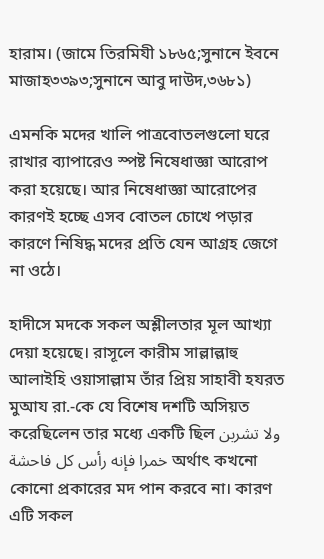হারাম। (জামে তিরমিযী ১৮৬৫;সুনানে ইবনে মাজাহ৩৩৯৩;সুনানে আবু দাউদ,৩৬৮১)

এমনকি মদের খালি পাত্রবোতলগুলো ঘরে রাখার ব্যাপারেও স্পষ্ট নিষেধাজ্ঞা আরোপ করা হয়েছে। আর নিষেধাজ্ঞা আরোপের কারণই হচ্ছে এসব বোতল চোখে পড়ার কারণে নিষিদ্ধ মদের প্রতি যেন আগ্রহ জেগে না ওঠে।

হাদীসে মদকে সকল অশ্লীলতার মূল আখ্যা দেয়া হয়েছে। রাসূলে কারীম সাল্লাল্লাহু আলাইহি ওয়াসাল্লাম তাঁর প্রিয় সাহাবী হযরত মুআয রা.-কে যে বিশেষ দশটি অসিয়ত করেছিলেন তার মধ্যে একটি ছিল ولا تشربن خمرا فإنه رأس كل فاحشة অর্থাৎ কখনো কোনো প্রকারের মদ পান করবে না। কারণ এটি সকল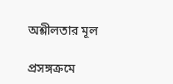অশ্লীলতার মূল

প্রসঙ্গক্রমে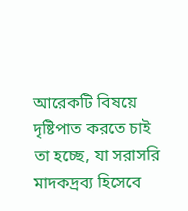আরেকটি বিষয়ে দৃষ্টিপাত করতে চাই তা হচ্ছে, যা সরাসরি মাদকদ্রব্য হিসেবে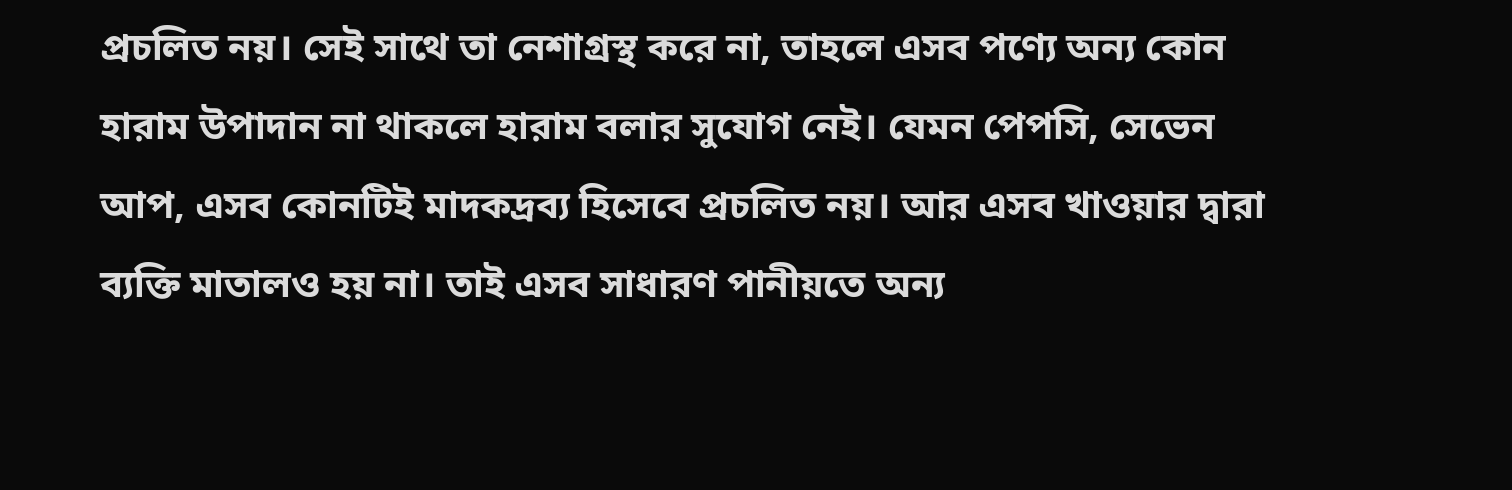প্রচলিত নয়। সেই সাথে তা নেশাগ্রস্থ করে না, তাহলে এসব পণ্যে অন্য কোন হারাম উপাদান না থাকলে হারাম বলার সুযোগ নেই। যেমন পেপসি, সেভেন আপ, এসব কোনটিই মাদকদ্রব্য হিসেবে প্রচলিত নয়। আর এসব খাওয়ার দ্বারা ব্যক্তি মাতালও হয় না। তাই এসব সাধারণ পানীয়তে অন্য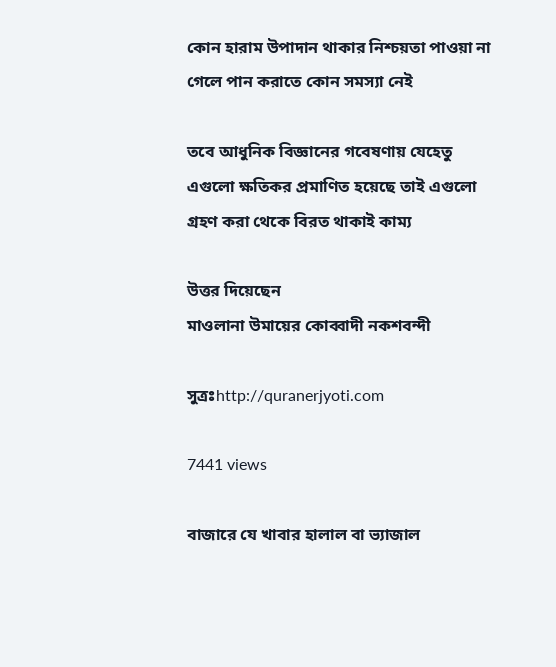কোন হারাম উপাদান থাকার নিশ্চয়তা পাওয়া না গেলে পান করাতে কোন সমস্যা নেই

তবে আধুনিক বিজ্ঞানের গবেষণায় যেহেতু এগুলো ক্ষতিকর প্রমাণিত হয়েছে তাই এগুলো গ্রহণ করা থেকে বিরত থাকাই কাম্য

উত্তর দিয়েছেন
মাওলানা উমায়ের কোব্বাদী নকশবন্দী

সুত্রঃhttp://quranerjyoti.com

7441 views

বাজারে যে খাবার হালাল বা ভ্যাজাল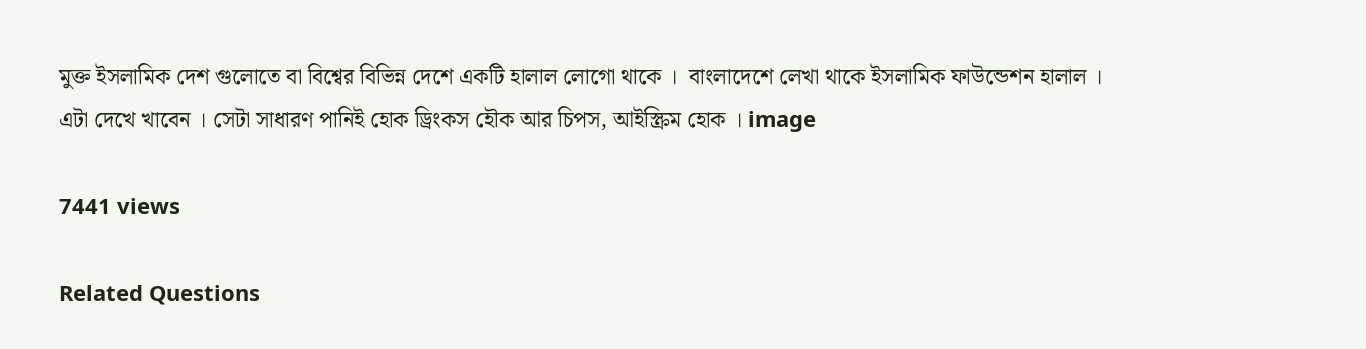মুক্ত ইসলামিক দেশ গুলোতে বা বিশ্বের বিভিন্ন দেশে একটি হালাল লোগো থাকে ।  বাংলাদেশে লেখা থাকে ইসলামিক ফাউন্ডেশন হালাল ।  এটা দেখে খাবেন । সেটা সাধারণ পানিই হোক ড্রিংকস হৌক আর চিপস, আইস্ক্রিম হোক । image

7441 views

Related Questions